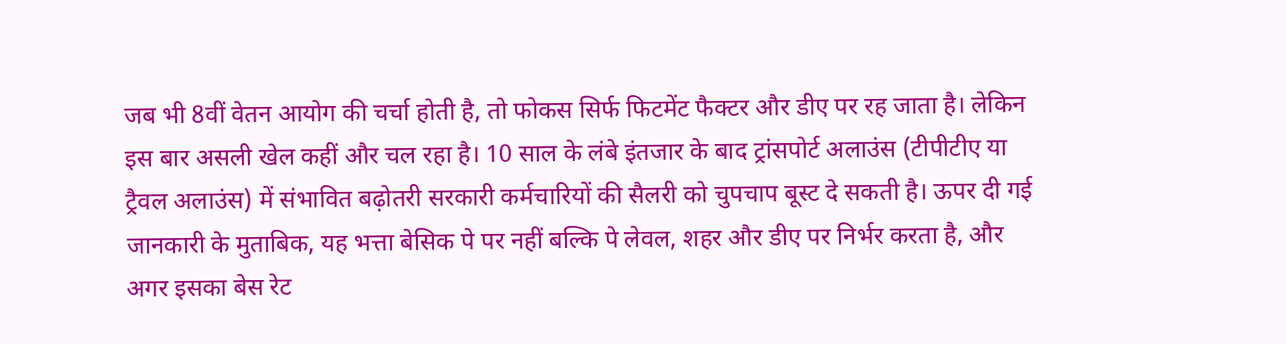जब भी 8वीं वेतन आयोग की चर्चा होती है, तो फोकस सिर्फ फिटमेंट फैक्टर और डीए पर रह जाता है। लेकिन इस बार असली खेल कहीं और चल रहा है। 10 साल के लंबे इंतजार के बाद ट्रांसपोर्ट अलाउंस (टीपीटीए या ट्रैवल अलाउंस) में संभावित बढ़ोतरी सरकारी कर्मचारियों की सैलरी को चुपचाप बूस्ट दे सकती है। ऊपर दी गई जानकारी के मुताबिक, यह भत्ता बेसिक पे पर नहीं बल्कि पे लेवल, शहर और डीए पर निर्भर करता है, और अगर इसका बेस रेट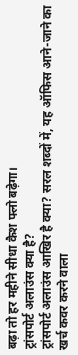बढ़ा तो हर महीने सीधा कैश फ्लो बढ़ेगा।
ट्रांसपोर्ट अलाउंस क्या है?
ट्रांसपोर्ट अलाउंस आखिर है क्या? सरल शब्दों में, यह ऑफिस आने-जाने का खर्च कवर करने वाला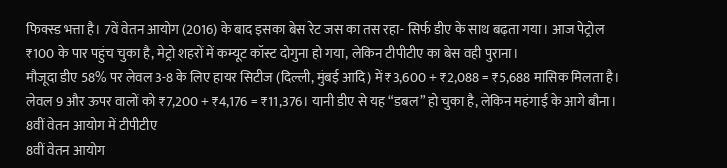फिक्स्ड भत्ता है। 7वें वेतन आयोग (2016) के बाद इसका बेस रेट जस का तस रहा- सिर्फ डीए के साथ बढ़ता गया। आज पेट्रोल ₹100 के पार पहुंच चुका है, मेट्रो शहरों में कम्यूट कॉस्ट दोगुना हो गया, लेकिन टीपीटीए का बेस वही पुराना।
मौजूदा डीए 58% पर लेवल 3-8 के लिए हायर सिटीज (दिल्ली, मुंबई आदि) में ₹3,600 + ₹2,088 = ₹5,688 मासिक मिलता है। लेवल 9 और ऊपर वालों को ₹7,200 + ₹4,176 = ₹11,376। यानी डीए से यह “डबल” हो चुका है, लेकिन महंगाई के आगे बौना।
8वीं वेतन आयोग में टीपीटीए
8वीं वेतन आयोग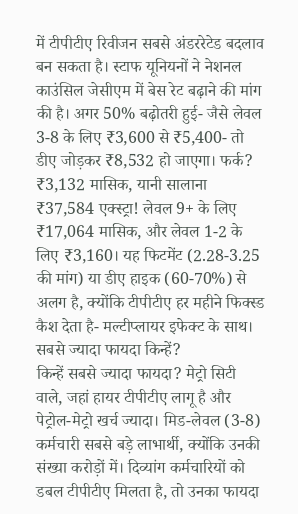में टीपीटीए रिवीजन सबसे अंडररेटेड बदलाव बन सकता है। स्टाफ यूनियनों ने नेशनल काउंसिल जेसीएम में बेस रेट बढ़ाने की मांग की है। अगर 50% बढ़ोतरी हुई- जैसे लेवल 3-8 के लिए ₹3,600 से ₹5,400- तो डीए जोड़कर ₹8,532 हो जाएगा। फर्क? ₹3,132 मासिक, यानी सालाना ₹37,584 एक्स्ट्रा! लेवल 9+ के लिए ₹17,064 मासिक, और लेवल 1-2 के लिए ₹3,160। यह फिटमेंट (2.28-3.25 की मांग) या डीए हाइक (60-70%) से अलग है, क्योंकि टीपीटीए हर महीने फिक्स्ड कैश देता है- मल्टीप्लायर इफेक्ट के साथ।
सबसे ज्यादा फायदा किन्हें?
किन्हें सबसे ज्यादा फायदा? मेट्रो सिटी वाले, जहां हायर टीपीटीए लागू है और पेट्रोल-मेट्रो खर्च ज्यादा। मिड-लेवल (3-8) कर्मचारी सबसे बड़े लाभार्थी, क्योंकि उनकी संख्या करोड़ों में। दिव्यांग कर्मचारियों को डबल टीपीटीए मिलता है, तो उनका फायदा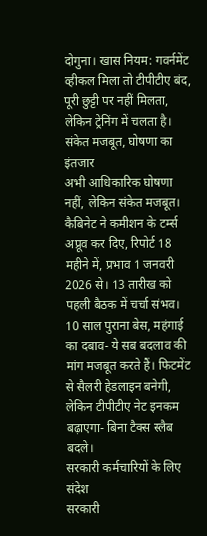दोगुना। खास नियम: गवर्नमेंट व्हीकल मिला तो टीपीटीए बंद, पूरी छुट्टी पर नहीं मिलता, लेकिन ट्रेनिंग में चलता है।
संकेत मजबूत, घोषणा का इंतजार
अभी आधिकारिक घोषणा नहीं, लेकिन संकेत मजबूत। कैबिनेट ने कमीशन के टर्म्स अप्रूव कर दिए, रिपोर्ट 18 महीने में, प्रभाव 1 जनवरी 2026 से। 13 तारीख को पहली बैठक में चर्चा संभव। 10 साल पुराना बेस, महंगाई का दबाव- ये सब बदलाव की मांग मजबूत करते हैं। फिटमेंट से सैलरी हेडलाइन बनेगी, लेकिन टीपीटीए नेट इनकम बढ़ाएगा- बिना टैक्स स्लैब बदले।
सरकारी कर्मचारियों के लिए संदेश
सरकारी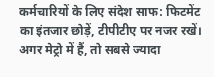कर्मचारियों के लिए संदेश साफ: फिटमेंट का इंतजार छोड़ें, टीपीटीए पर नजर रखें। अगर मेट्रो में हैं, तो सबसे ज्यादा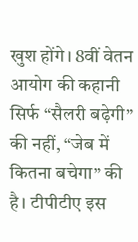खुश होंगे। 8वीं वेतन आयोग की कहानी सिर्फ “सैलरी बढ़ेगी” की नहीं, “जेब में कितना बचेगा” की है। टीपीटीए इस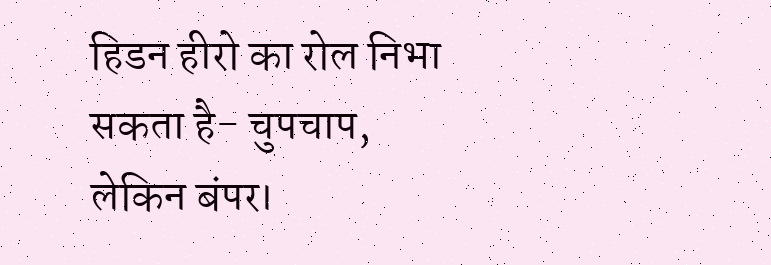हिडन हीरो का रोल निभा सकता है- चुपचाप, लेकिन बंपर।